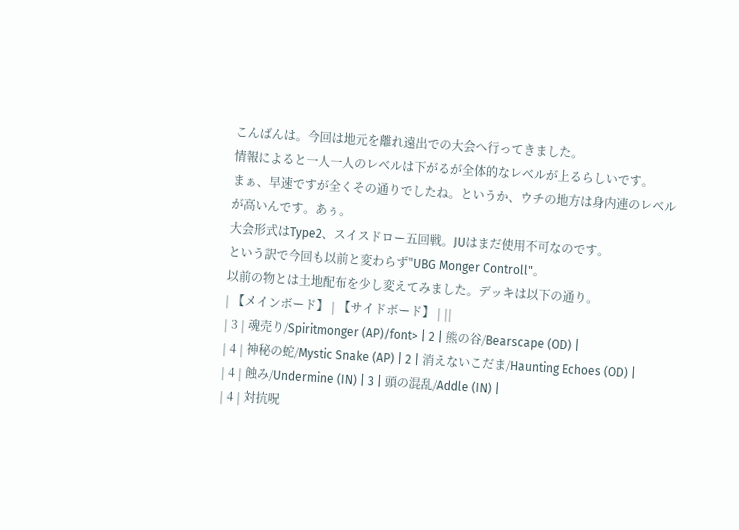こんばんは。今回は地元を離れ遠出での大会へ行ってきました。
情報によると一人一人のレベルは下がるが全体的なレベルが上るらしいです。
まぁ、早速ですが全くその通りでしたね。というか、ウチの地方は身内連のレベルが高いんです。あぅ。
大会形式はType2、スイスドロー五回戦。JUはまだ使用不可なのです。
という訳で今回も以前と変わらず"UBG Monger Controll"。
以前の物とは土地配布を少し変えてみました。デッキは以下の通り。
| 【メインボード】 | 【サイドボード】 | ||
| 3 | 魂売り/Spiritmonger (AP)/font> | 2 | 熊の谷/Bearscape (OD) |
| 4 | 神秘の蛇/Mystic Snake (AP) | 2 | 消えないこだま/Haunting Echoes (OD) |
| 4 | 蝕み/Undermine (IN) | 3 | 頭の混乱/Addle (IN) |
| 4 | 対抗呪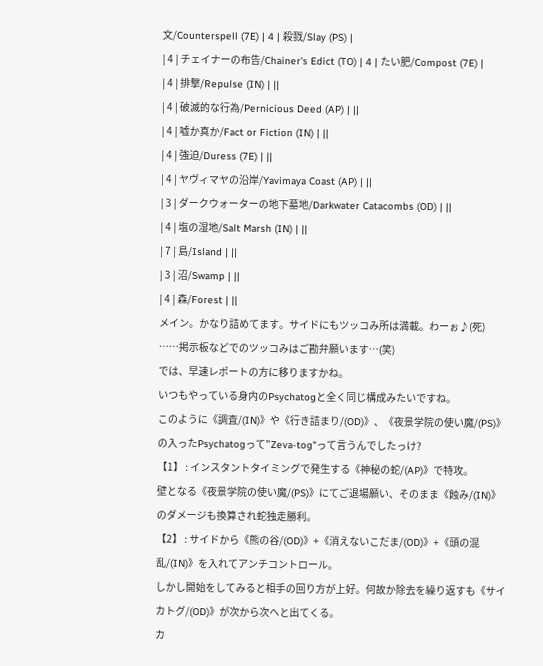文/Counterspell (7E) | 4 | 殺戮/Slay (PS) |
| 4 | チェイナーの布告/Chainer's Edict (TO) | 4 | たい肥/Compost (7E) |
| 4 | 排撃/Repulse (IN) | ||
| 4 | 破滅的な行為/Pernicious Deed (AP) | ||
| 4 | 嘘か真か/Fact or Fiction (IN) | ||
| 4 | 強迫/Duress (7E) | ||
| 4 | ヤヴィマヤの沿岸/Yavimaya Coast (AP) | ||
| 3 | ダークウォーターの地下墓地/Darkwater Catacombs (OD) | ||
| 4 | 塩の湿地/Salt Marsh (IN) | ||
| 7 | 島/Island | ||
| 3 | 沼/Swamp | ||
| 4 | 森/Forest | ||
メイン。かなり詰めてます。サイドにもツッコみ所は満載。わーぉ♪(死)
……掲示板などでのツッコみはご勘弁願います…(笑)
では、早速レポートの方に移りますかね。
いつもやっている身内のPsychatogと全く同じ構成みたいですね。
このように《調査/(IN)》や《行き詰まり/(OD)》、《夜景学院の使い魔/(PS)》の入ったPsychatogって"Zeva-tog"って言うんでしたっけ?
【1】 : インスタントタイミングで発生する《神秘の蛇/(AP)》で特攻。
壁となる《夜景学院の使い魔/(PS)》にてご退場願い、そのまま《蝕み/(IN)》のダメージも換算され蛇独走勝利。
【2】 : サイドから《熊の谷/(OD)》+《消えないこだま/(OD)》+《頭の混乱/(IN)》を入れてアンチコントロール。
しかし開始をしてみると相手の回り方が上好。何故か除去を繰り返すも《サイカトグ/(OD)》が次から次へと出てくる。
カ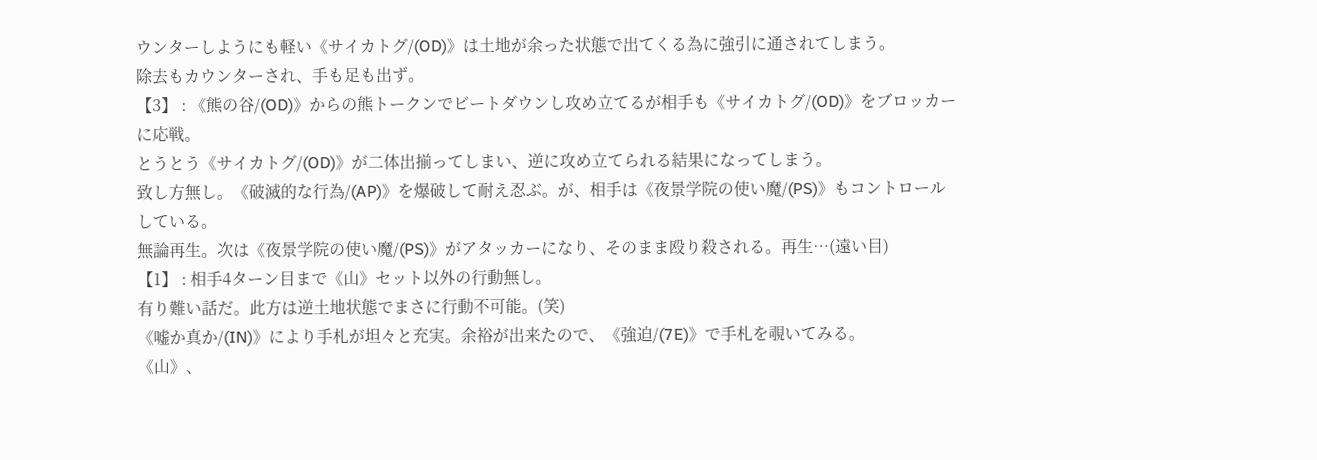ウンターしようにも軽い《サイカトグ/(OD)》は土地が余った状態で出てくる為に強引に通されてしまう。
除去もカウンターされ、手も足も出ず。
【3】 : 《熊の谷/(OD)》からの熊トークンでビートダウンし攻め立てるが相手も《サイカトグ/(OD)》をブロッカーに応戦。
とうとう《サイカトグ/(OD)》が二体出揃ってしまい、逆に攻め立てられる結果になってしまう。
致し方無し。《破滅的な行為/(AP)》を爆破して耐え忍ぶ。が、相手は《夜景学院の使い魔/(PS)》もコントロールしている。
無論再生。次は《夜景学院の使い魔/(PS)》がアタッカーになり、そのまま殴り殺される。再生…(遠い目)
【1】 : 相手4ターン目まで《山》セット以外の行動無し。
有り難い話だ。此方は逆土地状態でまさに行動不可能。(笑)
《嘘か真か/(IN)》により手札が坦々と充実。余裕が出来たので、《強迫/(7E)》で手札を覗いてみる。
《山》、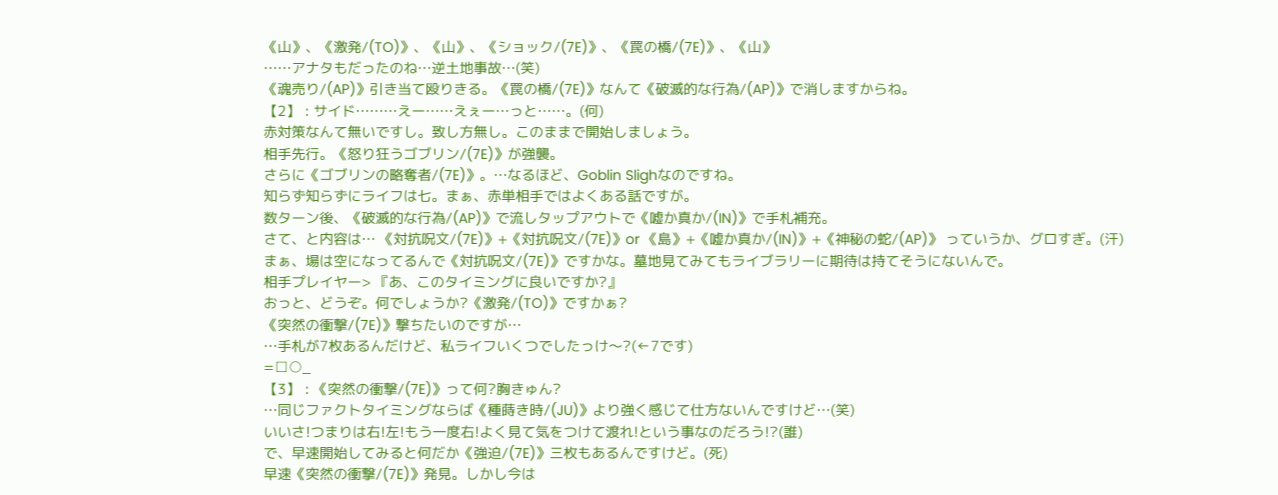《山》、《激発/(TO)》、《山》、《ショック/(7E)》、《罠の橋/(7E)》、《山》
……アナタもだったのね…逆土地事故…(笑)
《魂売り/(AP)》引き当て殴りきる。《罠の橋/(7E)》なんて《破滅的な行為/(AP)》で消しますからね。
【2】 : サイド………えー……えぇー…っと……。(何)
赤対策なんて無いですし。致し方無し。このままで開始しましょう。
相手先行。《怒り狂うゴブリン/(7E)》が強襲。
さらに《ゴブリンの略奪者/(7E)》。…なるほど、Goblin Slighなのですね。
知らず知らずにライフは七。まぁ、赤単相手ではよくある話ですが。
数ターン後、《破滅的な行為/(AP)》で流しタップアウトで《嘘か真か/(IN)》で手札補充。
さて、と内容は… 《対抗呪文/(7E)》+《対抗呪文/(7E)》or 《島》+《嘘か真か/(IN)》+《神秘の蛇/(AP)》 っていうか、グロすぎ。(汗)
まぁ、場は空になってるんで《対抗呪文/(7E)》ですかな。墓地見てみてもライブラリーに期待は持てそうにないんで。
相手プレイヤー> 『あ、このタイミングに良いですか?』
おっと、どうぞ。何でしょうか?《激発/(TO)》ですかぁ?
《突然の衝撃/(7E)》撃ちたいのですが…
…手札が7枚あるんだけど、私ライフいくつでしたっけ〜?(←7です)
=□○_
【3】 : 《突然の衝撃/(7E)》って何?胸きゅん?
…同じファクトタイミングならば《種蒔き時/(JU)》より強く感じて仕方ないんですけど…(笑)
いいさ!つまりは右!左!もう一度右!よく見て気をつけて渡れ!という事なのだろう!?(誰)
で、早速開始してみると何だか《強迫/(7E)》三枚もあるんですけど。(死)
早速《突然の衝撃/(7E)》発見。しかし今は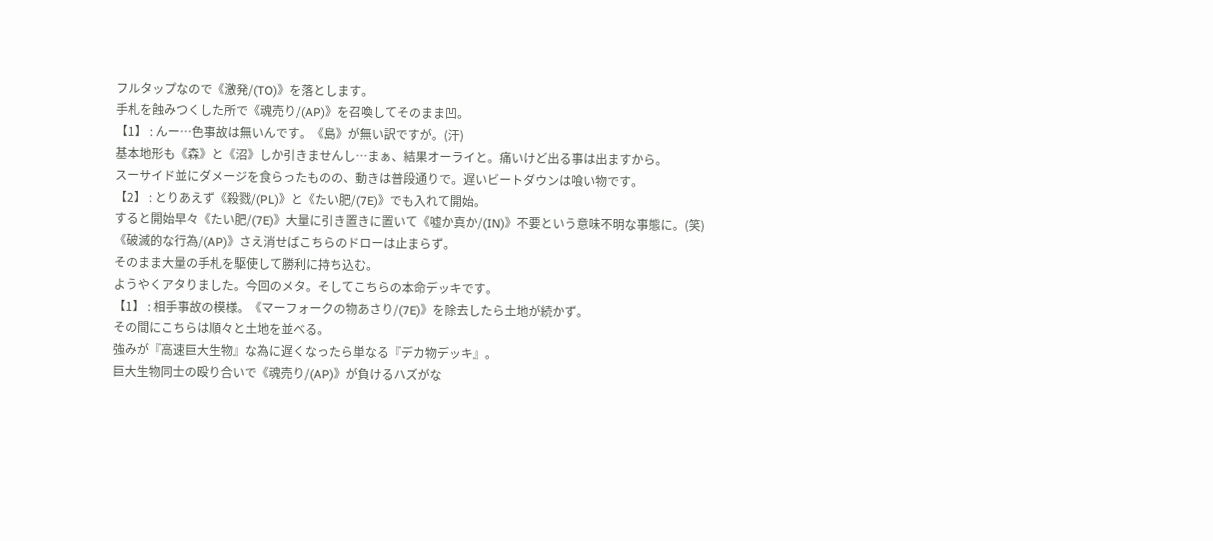フルタップなので《激発/(TO)》を落とします。
手札を蝕みつくした所で《魂売り/(AP)》を召喚してそのまま凹。
【1】 : んー…色事故は無いんです。《島》が無い訳ですが。(汗)
基本地形も《森》と《沼》しか引きませんし…まぁ、結果オーライと。痛いけど出る事は出ますから。
スーサイド並にダメージを食らったものの、動きは普段通りで。遅いビートダウンは喰い物です。
【2】 : とりあえず《殺戮/(PL)》と《たい肥/(7E)》でも入れて開始。
すると開始早々《たい肥/(7E)》大量に引き置きに置いて《嘘か真か/(IN)》不要という意味不明な事態に。(笑)
《破滅的な行為/(AP)》さえ消せばこちらのドローは止まらず。
そのまま大量の手札を駆使して勝利に持ち込む。
ようやくアタりました。今回のメタ。そしてこちらの本命デッキです。
【1】 : 相手事故の模様。《マーフォークの物あさり/(7E)》を除去したら土地が続かず。
その間にこちらは順々と土地を並べる。
強みが『高速巨大生物』な為に遅くなったら単なる『デカ物デッキ』。
巨大生物同士の殴り合いで《魂売り/(AP)》が負けるハズがな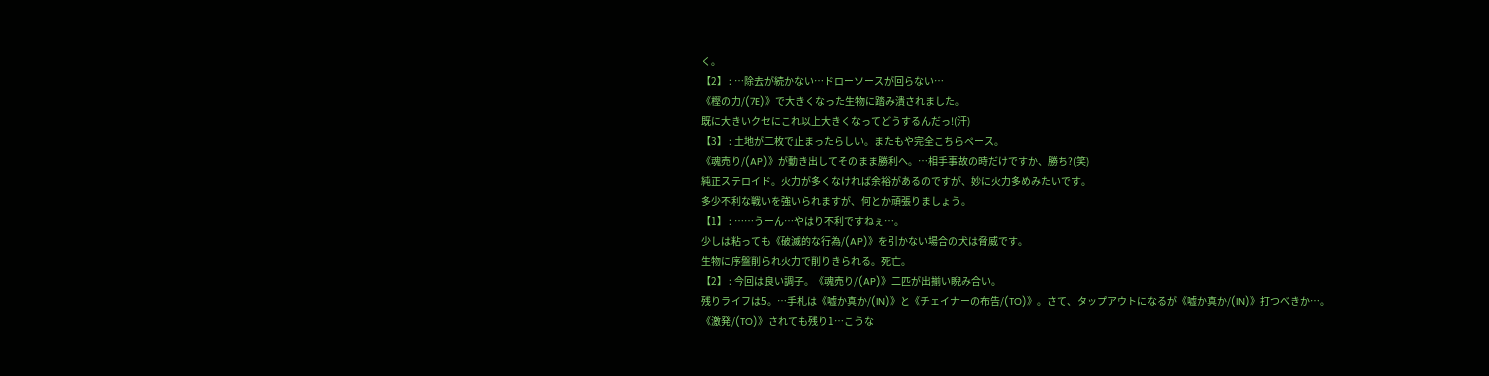く。
【2】 : …除去が続かない…ドローソースが回らない…
《樫の力/(7E)》で大きくなった生物に踏み潰されました。
既に大きいクセにこれ以上大きくなってどうするんだっ!(汗)
【3】 : 土地が二枚で止まったらしい。またもや完全こちらペース。
《魂売り/(AP)》が動き出してそのまま勝利へ。…相手事故の時だけですか、勝ち?(笑)
純正ステロイド。火力が多くなければ余裕があるのですが、妙に火力多めみたいです。
多少不利な戦いを強いられますが、何とか頑張りましょう。
【1】 : ……うーん…やはり不利ですねぇ…。
少しは粘っても《破滅的な行為/(AP)》を引かない場合の犬は脅威です。
生物に序盤削られ火力で削りきられる。死亡。
【2】 : 今回は良い調子。《魂売り/(AP)》二匹が出揃い睨み合い。
残りライフは5。…手札は《嘘か真か/(IN)》と《チェイナーの布告/(TO)》。さて、タップアウトになるが《嘘か真か/(IN)》打つべきか…。
《激発/(TO)》されても残り1…こうな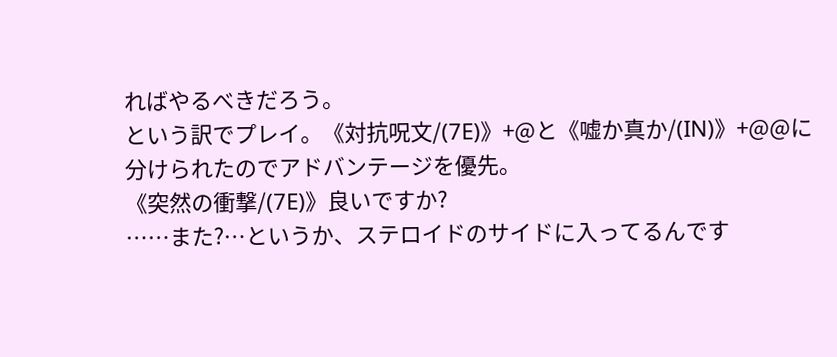ればやるべきだろう。
という訳でプレイ。《対抗呪文/(7E)》+@と《嘘か真か/(IN)》+@@に分けられたのでアドバンテージを優先。
《突然の衝撃/(7E)》良いですか?
……また?…というか、ステロイドのサイドに入ってるんです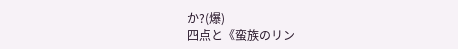か?(爆)
四点と《蛮族のリン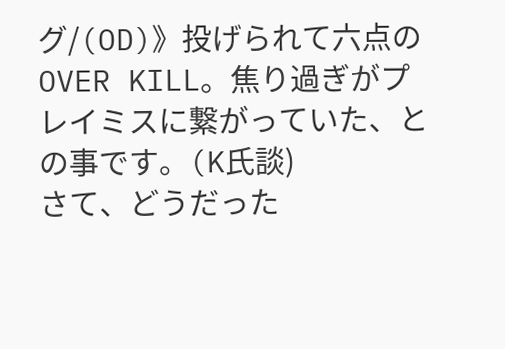グ/(OD)》投げられて六点のOVER KILL。焦り過ぎがプレイミスに繋がっていた、との事です。(K氏談)
さて、どうだった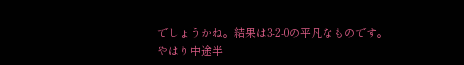でしょうかね。結果は3-2-0の平凡なものです。
やはり中途半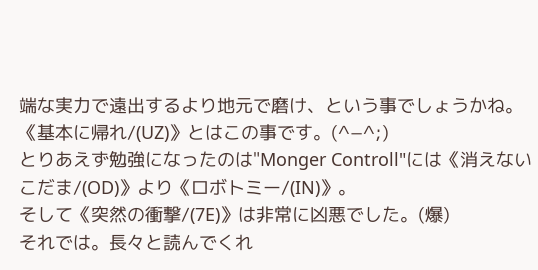端な実力で遠出するより地元で磨け、という事でしょうかね。
《基本に帰れ/(UZ)》とはこの事です。(^−^;)
とりあえず勉強になったのは"Monger Controll"には《消えないこだま/(OD)》より《ロボトミー/(IN)》。
そして《突然の衝撃/(7E)》は非常に凶悪でした。(爆)
それでは。長々と読んでくれ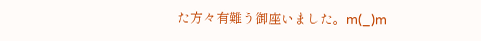た方々有難う御座いました。m(_)m